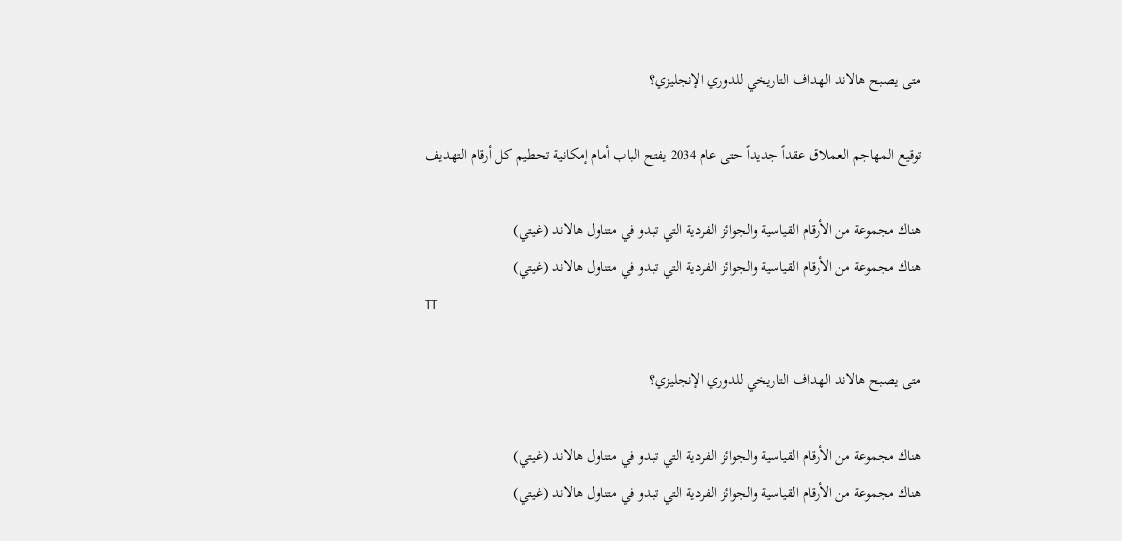متى يصبح هالاند الهداف التاريخي للدوري الإنجليزي؟

توقيع المهاجم العملاق عقداً جديداً حتى عام 2034 يفتح الباب أمام إمكانية تحطيم كل أرقام التهديف

هناك مجموعة من الأرقام القياسية والجوائز الفردية التي تبدو في متناول هالاند (غيتي)
هناك مجموعة من الأرقام القياسية والجوائز الفردية التي تبدو في متناول هالاند (غيتي)
TT

متى يصبح هالاند الهداف التاريخي للدوري الإنجليزي؟

هناك مجموعة من الأرقام القياسية والجوائز الفردية التي تبدو في متناول هالاند (غيتي)
هناك مجموعة من الأرقام القياسية والجوائز الفردية التي تبدو في متناول هالاند (غيتي)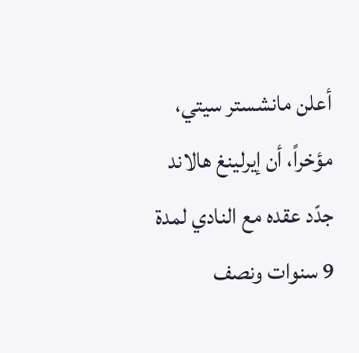أعلن مانشستر سيتي، مؤخراً، أن إيرلينغ هالاند جدّد عقده مع النادي لمدة 9 سنوات ونصف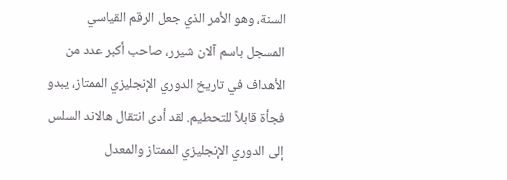السنة، وهو الأمر الذي جعل الرقم القياسي المسجل باسم آلان شيرر، صاحب أكبر عدد من الأهداف في تاريخ الدوري الإنجليزي الممتاز، يبدو فجأة قابلاً للتحطيم. لقد أدى انتقال هالاند السلس إلى الدوري الإنجليزي الممتاز والمعدل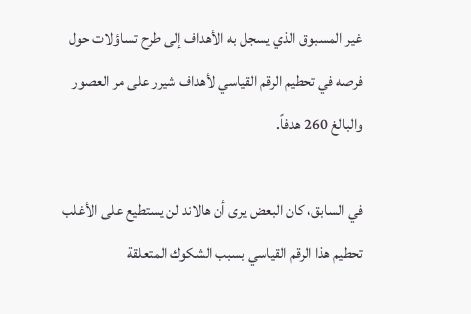غير المسبوق الذي يسجل به الأهداف إلى طرح تساؤلات حول فرصه في تحطيم الرقم القياسي لأهداف شيرر على مر العصور والبالغ 260 هدفاً.

في السابق، كان البعض يرى أن هالاند لن يستطيع على الأغلب تحطيم هذا الرقم القياسي بسبب الشكوك المتعلقة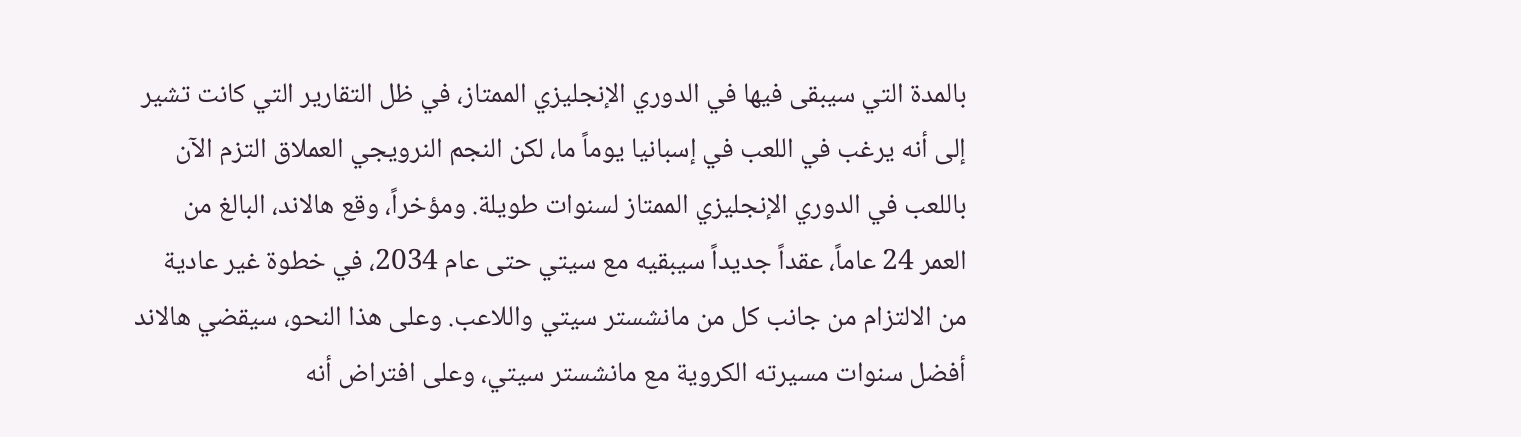بالمدة التي سيبقى فيها في الدوري الإنجليزي الممتاز، في ظل التقارير التي كانت تشير إلى أنه يرغب في اللعب في إسبانيا يوماً ما، لكن النجم النرويجي العملاق التزم الآن باللعب في الدوري الإنجليزي الممتاز لسنوات طويلة. ومؤخراً، وقع هالاند، البالغ من العمر 24 عاماً، عقداً جديداً سيبقيه مع سيتي حتى عام 2034، في خطوة غير عادية من الالتزام من جانب كل من مانشستر سيتي واللاعب. وعلى هذا النحو، سيقضي هالاند أفضل سنوات مسيرته الكروية مع مانشستر سيتي، وعلى افتراض أنه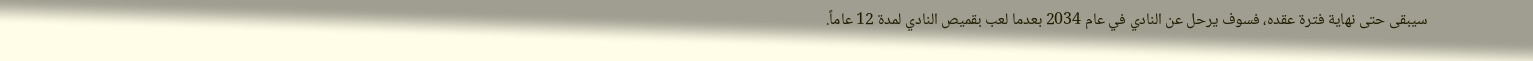سيبقى حتى نهاية فترة عقده، فسوف يرحل عن النادي في عام 2034 بعدما لعب بقميص النادي لمدة 12 عاماً.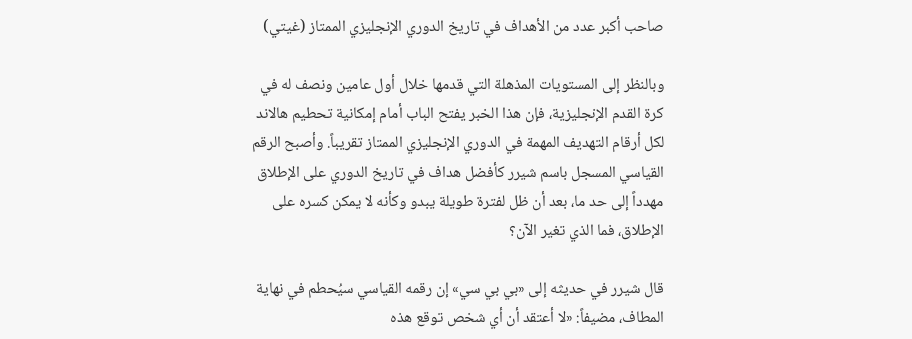صاحب أكبر عدد من الأهداف في تاريخ الدوري الإنجليزي الممتاز (غيتي)

وبالنظر إلى المستويات المذهلة التي قدمها خلال أول عامين ونصف له في كرة القدم الإنجليزية، فإن هذا الخبر يفتح الباب أمام إمكانية تحطيم هالاند لكل أرقام التهديف المهمة في الدوري الإنجليزي الممتاز تقريباً. وأصبح الرقم القياسي المسجل باسم شيرر كأفضل هداف في تاريخ الدوري على الإطلاق مهدداً إلى حد ما، بعد أن ظل لفترة طويلة يبدو وكأنه لا يمكن كسره على الإطلاق، فما الذي تغير الآن؟

قال شيرر في حديثه إلى «بي بي سي» إن رقمه القياسي سيُحطم في نهاية المطاف، مضيفاً: «لا أعتقد أن أي شخص توقع هذه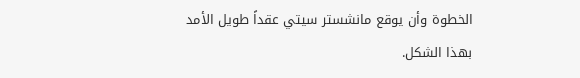الخطوة وأن يوقع مانشستر سيتي عقداً طويل الأمد بهذا الشكل.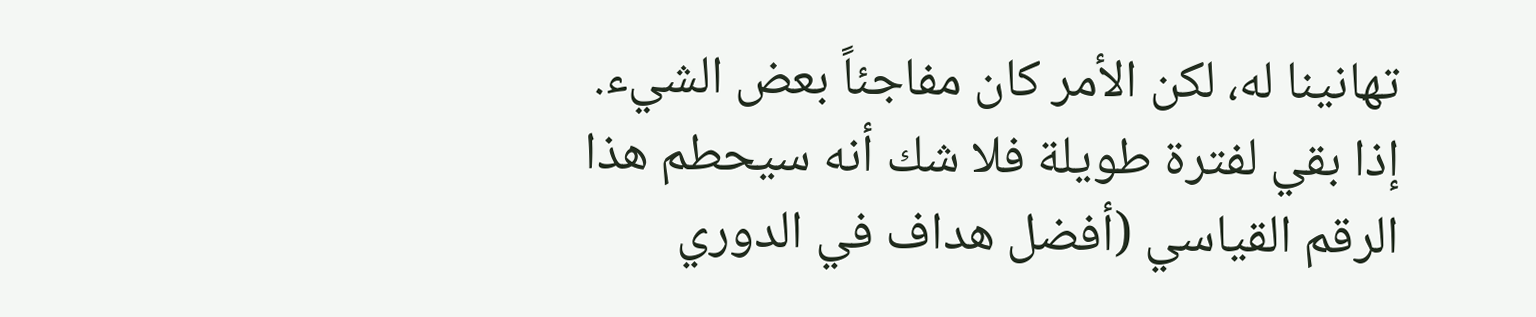تهانينا له، لكن الأمر كان مفاجئاً بعض الشيء. إذا بقي لفترة طويلة فلا شك أنه سيحطم هذا الرقم القياسي (أفضل هداف في الدوري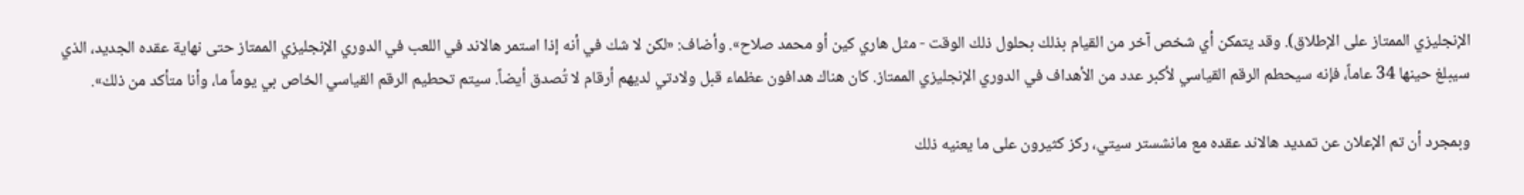الإنجليزي الممتاز على الإطلاق). وقد يتمكن أي شخص آخر من القيام بذلك بحلول ذلك الوقت - مثل هاري كين أو محمد صلاح». وأضاف: «لكن لا شك في أنه إذا استمر هالاند في اللعب في الدوري الإنجليزي الممتاز حتى نهاية عقده الجديد، الذي سيبلغ حينها 34 عاماً، فإنه سيحطم الرقم القياسي لأكبر عدد من الأهداف في الدوري الإنجليزي الممتاز. كان هناك هدافون عظماء قبل ولادتي لديهم أرقام لا تُصدق أيضاً. سيتم تحطيم الرقم القياسي الخاص بي يوماً ما، وأنا متأكد من ذلك».

وبمجرد أن تم الإعلان عن تمديد هالاند عقده مع مانشستر سيتي، ركز كثيرون على ما يعنيه ذلك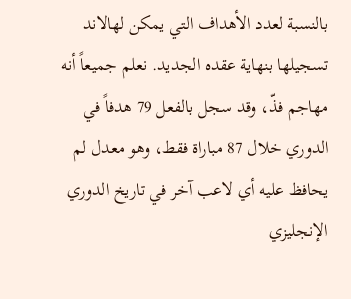بالنسبة لعدد الأهداف التي يمكن لهالاند تسجيلها بنهاية عقده الجديد. نعلم جميعاً أنه مهاجم فذّ، وقد سجل بالفعل 79 هدفاً في الدوري خلال 87 مباراة فقط، وهو معدل لم يحافظ عليه أي لاعب آخر في تاريخ الدوري الإنجليزي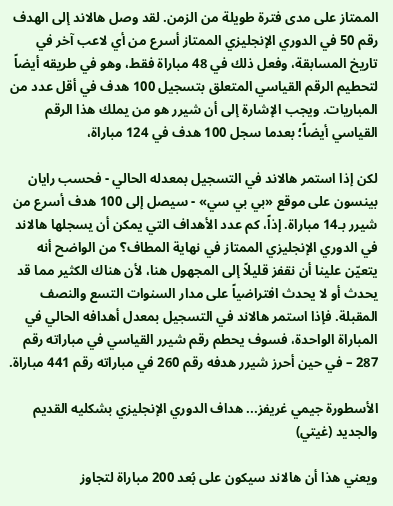الممتاز على مدى فترة طويلة من الزمن. لقد وصل هالاند إلى الهدف رقم 50 في الدوري الإنجليزي الممتاز أسرع من أي لاعب آخر في تاريخ المسابقة، وفعل ذلك في 48 مباراة فقط، وهو في طريقه أيضاً لتحطيم الرقم القياسي المتعلق بتسجيل 100 هدف في أقل عدد من المباريات. ويجب الإشارة إلى أن شيرر هو من يملك هذا الرقم القياسي أيضاً؛ بعدما سجل 100 هدف في 124 مباراة،

لكن إذا استمر هالاند في التسجيل بمعدله الحالي - فحسب رايان بينسون على موقع «بي بي سي» - سيصل إلى 100 هدف أسرع من شيرر بـ14 مباراة. إذاً، كم عدد الأهداف التي يمكن أن يسجلها هالاند في الدوري الإنجليزي الممتاز في نهاية المطاف؟ من الواضح أنه يتعيّن علينا أن نقفز قليلاً إلى المجهول هنا، لأن هناك الكثير مما قد يحدث أو لا يحدث افتراضياً على مدار السنوات التسع والنصف المقبلة. فإذا استمر هالاند في التسجيل بمعدل أهدافه الحالي في المباراة الواحدة، فسوف يحطم رقم شيرر القياسي في مباراته رقم 287 – في حين أحرز شيرر هدفه رقم 260 في مباراته رقم 441 مباراة.

الأسطورة جيمي غريفز... هداف الدوري الإنجليزي بشكليه القديم والجديد (غيتي)

ويعني هذا أن هالاند سيكون على بُعد 200 مباراة لتجاوز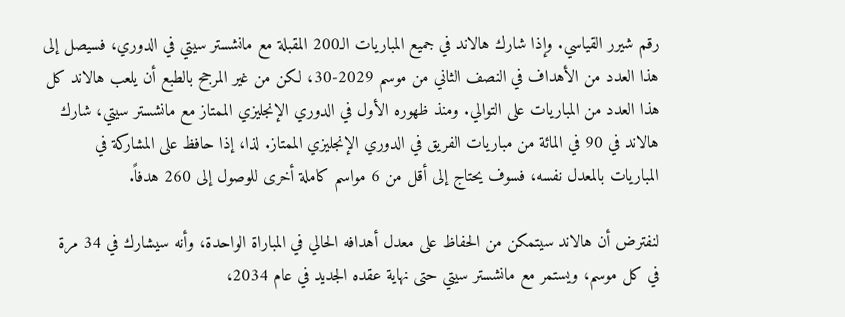رقم شيرر القياسي. وإذا شارك هالاند في جميع المباريات الـ200 المقبلة مع مانشستر سيتي في الدوري، فسيصل إلى هذا العدد من الأهداف في النصف الثاني من موسم 2029-30، لكن من غير المرجح بالطبع أن يلعب هالاند كل هذا العدد من المباريات على التوالي. ومنذ ظهوره الأول في الدوري الإنجليزي الممتاز مع مانشستر سيتي، شارك هالاند في 90 في المائة من مباريات الفريق في الدوري الإنجليزي الممتاز. لذا، إذا حافظ على المشاركة في المباريات بالمعدل نفسه، فسوف يحتاج إلى أقل من 6 مواسم كاملة أخرى للوصول إلى 260 هدفاً.

لنفترض أن هالاند سيتمكن من الحفاظ على معدل أهدافه الحالي في المباراة الواحدة، وأنه سيشارك في 34 مرة في كل موسم، ويستمر مع مانشستر سيتي حتى نهاية عقده الجديد في عام 2034،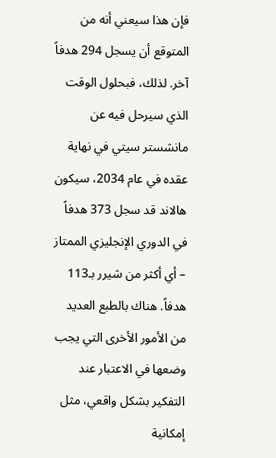فإن هذا سيعني أنه من المتوقع أن يسجل 294 هدفاً آخر. لذلك، فبحلول الوقت الذي سيرحل فيه عن مانشستر سيتي في نهاية عقده في عام 2034، سيكون هالاند قد سجل 373 هدفاً في الدوري الإنجليزي الممتاز – أي أكثر من شيرر بـ113 هدفاً. هناك بالطبع العديد من الأمور الأخرى التي يجب وضعها في الاعتبار عند التفكير بشكل واقعي، مثل إمكانية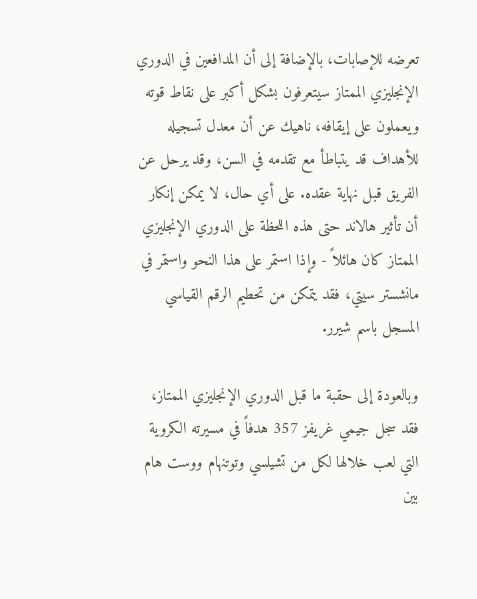تعرضه للإصابات، بالإضافة إلى أن المدافعين في الدوري الإنجليزي الممتاز سيتعرفون بشكل أكبر على نقاط قوته ويعملون على إيقافه، ناهيك عن أن معدل تسجيله للأهداف قد يتباطأ مع تقدمه في السن، وقد يرحل عن الفريق قبل نهاية عقده. على أي حال، لا يمكن إنكار أن تأثير هالاند حتى هذه اللحظة على الدوري الإنجليزي الممتاز كان هائلاً - وإذا استمر على هذا النحو واستمر في مانشستر سيتي، فقد يتمكن من تحطيم الرقم القياسي المسجل باسم شيرر.

وبالعودة إلى حقبة ما قبل الدوري الإنجليزي الممتاز، فقد سجل جيمي غريفز 357 هدفاً في مسيرته الكروية التي لعب خلالها لكل من تشيلسي وتوتنهام ووست هام بين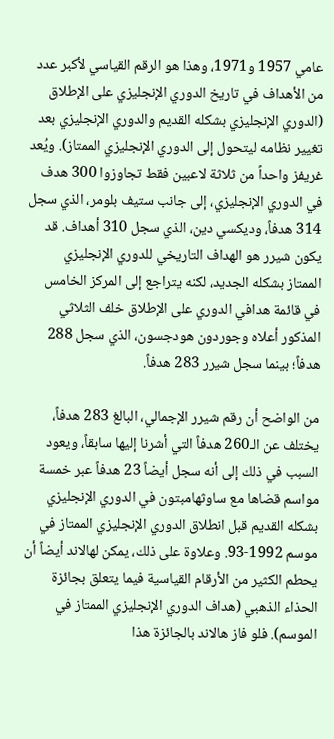عامي 1957 و1971، وهذا هو الرقم القياسي لأكبر عدد من الأهداف في تاريخ الدوري الإنجليزي على الإطلاق (الدوري الإنجليزي بشكله القديم والدوري الإنجليزي بعد تغيير نظامه ليتحول إلى الدوري الإنجليزي الممتاز). ويُعد غريفز واحداً من ثلاثة لاعبين فقط تجاوزوا 300 هدف في الدوري الإنجليزي، إلى جانب ستيف بلومر، الذي سجل 314 هدفاً، وديكسي دين، الذي سجل 310 أهداف. قد يكون شيرر هو الهداف التاريخي للدوري الإنجليزي الممتاز بشكله الجديد، لكنه يتراجع إلى المركز الخامس في قائمة هدافي الدوري على الإطلاق خلف الثلاثي المذكور أعلاه وجوردون هودجسون، الذي سجل 288 هدفاً؛ بينما سجل شيرر 283 هدفاً.

من الواضح أن رقم شيرر الإجمالي، البالغ 283 هدفاً، يختلف عن الـ260 هدفاً التي أشرنا إليها سابقاً، ويعود السبب في ذلك إلى أنه سجل أيضاً 23 هدفاً عبر خمسة مواسم قضاها مع ساوثهامبتون في الدوري الإنجليزي بشكله القديم قبل انطلاق الدوري الإنجليزي الممتاز في موسم 1992-93. وعلاوة على ذلك، يمكن لهالاند أيضاً أن يحطم الكثير من الأرقام القياسية فيما يتعلق بجائزة الحذاء الذهبي (هداف الدوري الإنجليزي الممتاز في الموسم). فلو فاز هالاند بالجائزة هذا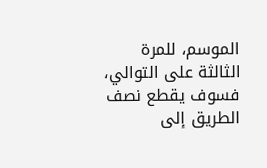الموسم، للمرة الثالثة على التوالي، فسوف يقطع نصف الطريق إلى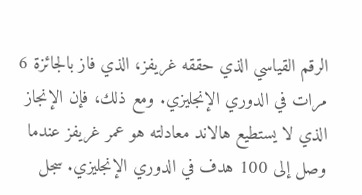الرقم القياسي الذي حققه غريفز، الذي فاز بالجائزة 6 مرات في الدوري الإنجليزي. ومع ذلك، فإن الإنجاز الذي لا يستطيع هالاند معادلته هو عمر غريفز عندما وصل إلى 100 هدف في الدوري الإنجليزي. سجل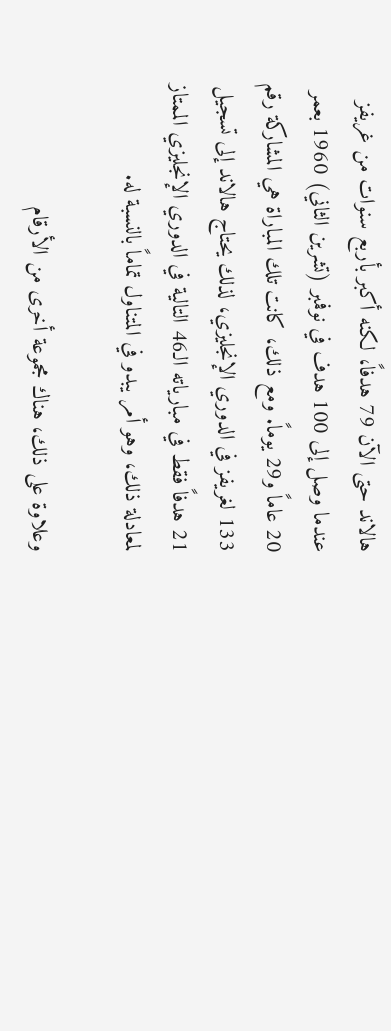هالاند حتى الآن 79 هدفاً، لكنه أكبر بأربع سنوات من غريفز عندما وصل إلى 100 هدف في نوفمبر (تشرين الثاني) 1960 بعمر 20 عاماً و29 يوماً. ومع ذلك، كانت تلك المباراة هي المشاركة رقم 133 لغريفز في الدوري الإنجليزي، لذلك يحتاج هالاند إلى تسجيل 21 هدفاً فقط في مبارياته الـ46 التالية في الدوري الإنجليزي الممتاز لمعادلة ذلك، وهو أمر يبدو في المتناول تماماً بالنسبة له.

وعلاوة على ذلك، هناك مجموعة أخرى من الأرقام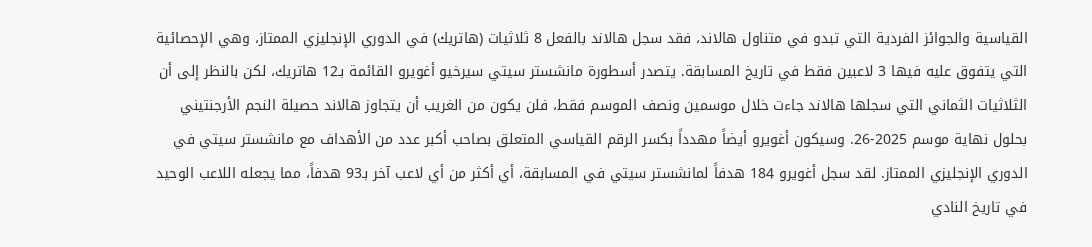القياسية والجوائز الفردية التي تبدو في متناول هالاند، فقد سجل هالاند بالفعل 8 ثلاثيات (هاتريك) في الدوري الإنجليزي الممتاز، وهي الإحصائية التي يتفوق عليه فيها 3 لاعبين فقط في تاريخ المسابقة. يتصدر أسطورة مانشستر سيتي سيرخيو أغويرو القائمة بـ12 هاتريك، لكن بالنظر إلى أن الثلاثيات الثماني التي سجلها هالاند جاءت خلال موسمين ونصف الموسم فقط، فلن يكون من الغريب أن يتجاوز هالاند حصيلة النجم الأرجنتيني بحلول نهاية موسم 2025-26. وسيكون أغويرو أيضاً مهدداً بكسر الرقم القياسي المتعلق بصاحب أكبر عدد من الأهداف مع مانشستر سيتي في الدوري الإنجليزي الممتاز. لقد سجل أغويرو 184 هدفاً لمانشستر سيتي في المسابقة، أي أكثر من أي لاعب آخر بـ93 هدفاً، مما يجعله اللاعب الوحيد في تاريخ النادي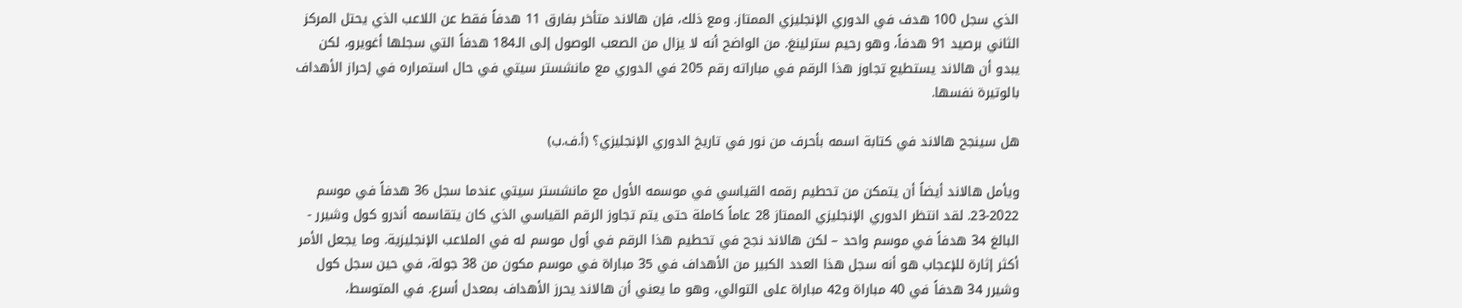الذي سجل 100 هدف في الدوري الإنجليزي الممتاز. ومع ذلك، فإن هالاند متأخر بفارق 11 هدفاً فقط عن اللاعب الذي يحتل المركز الثاني برصيد 91 هدفاً، وهو رحيم سترلينغ. من الواضح أنه لا يزال من الصعب الوصول إلى الـ184 هدفاً التي سجلها أغويرو، لكن يبدو أن هالاند يستطيع تجاوز هذا الرقم في مباراته رقم 205 في الدوري مع مانشستر سيتي في حال استمراره في إحراز الأهداف بالوتيرة نفسها.

هل سينجح هالاند في كتابة اسمه بأحرف من نور في تاريخ الدوري الإنجليزي؟ (أ.ف.ب)

ويأمل هالاند أيضاً أن يتمكن من تحطيم رقمه القياسي في موسمه الأول مع مانشستر سيتي عندما سجل 36 هدفاً في موسم 2022-23. لقد انتظر الدوري الإنجليزي الممتاز 28 عاماً كاملة حتى يتم تجاوز الرقم القياسي الذي كان يتقاسمه أندرو كول وشيرر - البالغ 34 هدفاً في موسم واحد – لكن هالاند نجح في تحطيم هذا الرقم في أول موسم له في الملاعب الإنجليزية. وما يجعل الأمر أكثر إثارة للإعجاب هو أنه سجل هذا العدد الكبير من الأهداف في 35 مباراة في موسم مكون من 38 جولة، في حين سجل كول وشيرر 34 هدفاً في 40 مباراة و42 مباراة على التوالي، وهو ما يعني أن هالاند يحرز الأهداف بمعدل أسرع. في المتوسط،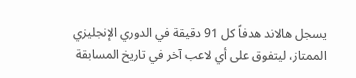يسجل هالاند هدفاً كل 91 دقيقة في الدوري الإنجليزي الممتاز، ليتفوق على أي لاعب آخر في تاريخ المسابقة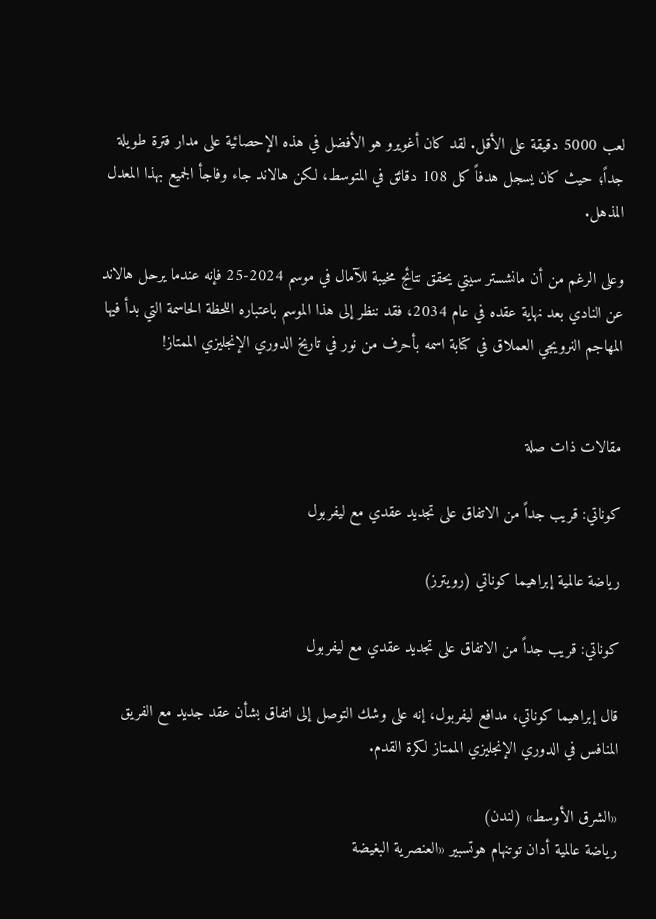لعب 5000 دقيقة على الأقل. لقد كان أغويرو هو الأفضل في هذه الإحصائية على مدار فترة طويلة جداً؛ حيث كان يسجل هدفاً كل 108 دقائق في المتوسط، لكن هالاند جاء وفاجأ الجميع بهذا المعدل المذهل.

وعلى الرغم من أن مانشستر سيتي يحقق نتائج مخيبة للآمال في موسم 2024-25 فإنه عندما يرحل هالاند عن النادي بعد نهاية عقده في عام 2034، فقد ننظر إلى هذا الموسم باعتباره اللحظة الحاسمة التي بدأ فيها المهاجم النرويجي العملاق في كتابة اسمه بأحرف من نور في تاريخ الدوري الإنجليزي الممتاز!


مقالات ذات صلة

كوناتي: قريب جداً من الاتفاق على تجديد عقدي مع ليفربول

رياضة عالمية إبراهيما كوناتي (رويترز)

كوناتي: قريب جداً من الاتفاق على تجديد عقدي مع ليفربول

قال إبراهيما كوناتي، مدافع ليفربول، إنه على وشك التوصل إلى اتفاق بشأن عقد جديد مع الفريق المنافس في الدوري الإنجليزي الممتاز لكرة القدم.

«الشرق الأوسط» (لندن)
رياضة عالمية أدان توتنهام هوتسبير «العنصرية البغيضة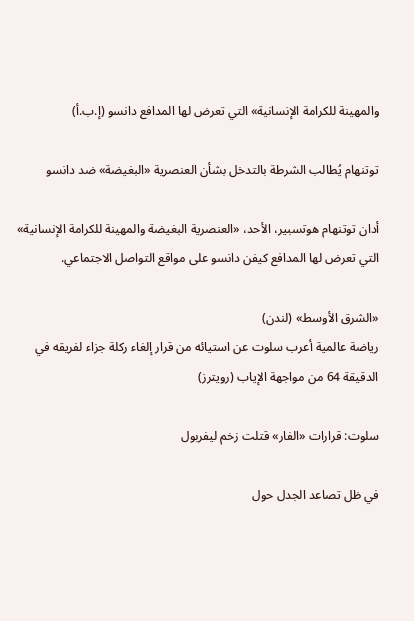والمهينة للكرامة الإنسانية» التي تعرض لها المدافع دانسو (إ.ب.أ)

توتنهام يُطالب الشرطة بالتدخل بشأن العنصرية «البغيضة» ضد دانسو

أدان توتنهام هوتسبير، الأحد، «العنصرية البغيضة والمهينة للكرامة الإنسانية» التي تعرض لها المدافع كيفن دانسو على مواقع التواصل الاجتماعي.

«الشرق الأوسط» (لندن)
رياضة عالمية أعرب سلوت عن استيائه من قرار إلغاء ركلة جزاء لفريقه في الدقيقة 64 من مواجهة الإياب (رويترز)

سلوت: قرارات «الفار» قتلت زخم ليفربول

في ظل تصاعد الجدل حول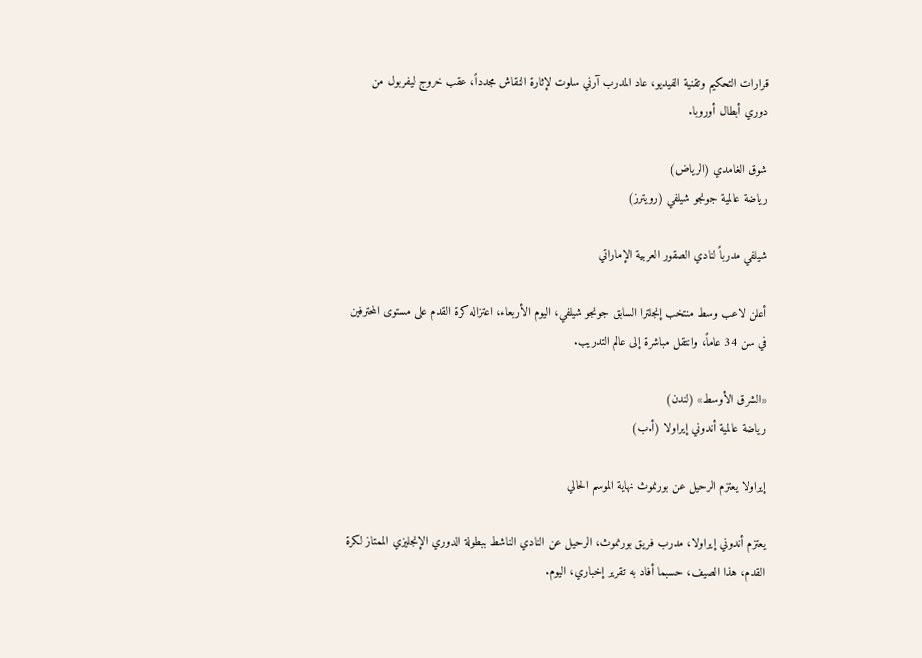قرارات التحكيم وتقنية الفيديو، عاد المدرب آرني سلوت لإثارة النقاش مجدداً، عقب خروج ليفربول من دوري أبطال أوروبا.

شوق الغامدي (الرياض)
رياضة عالمية جونجو شيلفي (رويترز)

شيلفي مدرباً لنادي الصقور العربية الإماراتي

أعلن لاعب وسط منتخب إنجلترا السابق جونجو شيلفي، اليوم الأربعاء، اعتزاله كرة القدم على مستوى المحترفين في سن 34 عاماً، وانتقل مباشرة إلى عالم التدريب.

«الشرق الأوسط» (لندن)
رياضة عالمية أندوني إيراولا (أ.ب)

إيراولا يعتزم الرحيل عن بورنموث نهاية الموسم الحالي

يعتزم أندوني إيراولا، مدرب فريق بورنموث، الرحيل عن النادي الناشط ببطولة الدوري الإنجليزي الممتاز لكرة القدم، هذا الصيف، حسبما أفاد به تقرير إخباري، اليوم.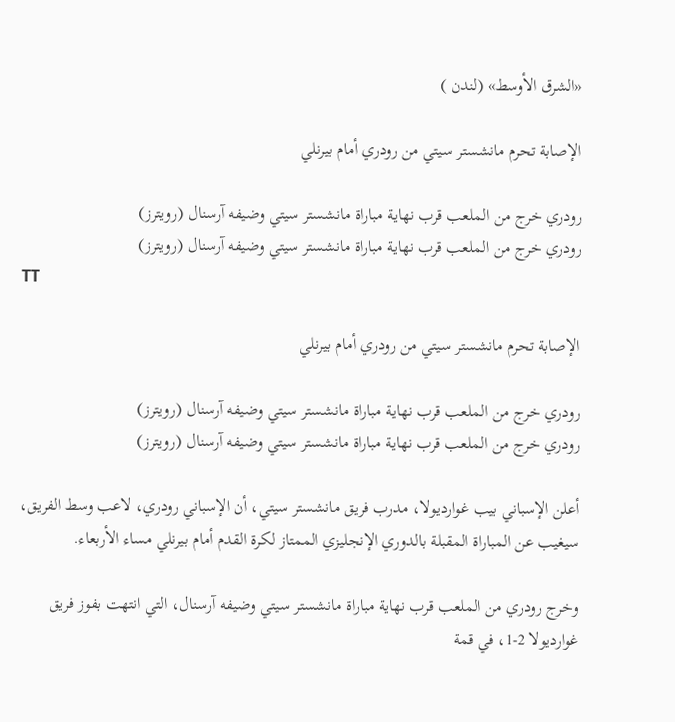«الشرق الأوسط» (لندن )

الإصابة تحرم مانشستر سيتي من رودري أمام بيرنلي

رودري خرج من الملعب قرب نهاية مباراة مانشستر سيتي وضيفه آرسنال (رويترز)
رودري خرج من الملعب قرب نهاية مباراة مانشستر سيتي وضيفه آرسنال (رويترز)
TT

الإصابة تحرم مانشستر سيتي من رودري أمام بيرنلي

رودري خرج من الملعب قرب نهاية مباراة مانشستر سيتي وضيفه آرسنال (رويترز)
رودري خرج من الملعب قرب نهاية مباراة مانشستر سيتي وضيفه آرسنال (رويترز)

أعلن الإسباني بيب غوارديولا، مدرب فريق مانشستر سيتي، أن الإسباني رودري، لاعب وسط الفريق، سيغيب عن المباراة المقبلة بالدوري الإنجليزي الممتاز لكرة القدم أمام بيرنلي مساء الأربعاء.

وخرج رودري من الملعب قرب نهاية مباراة مانشستر سيتي وضيفه آرسنال، التي انتهت بفوز فريق غوارديولا 2-1، في قمة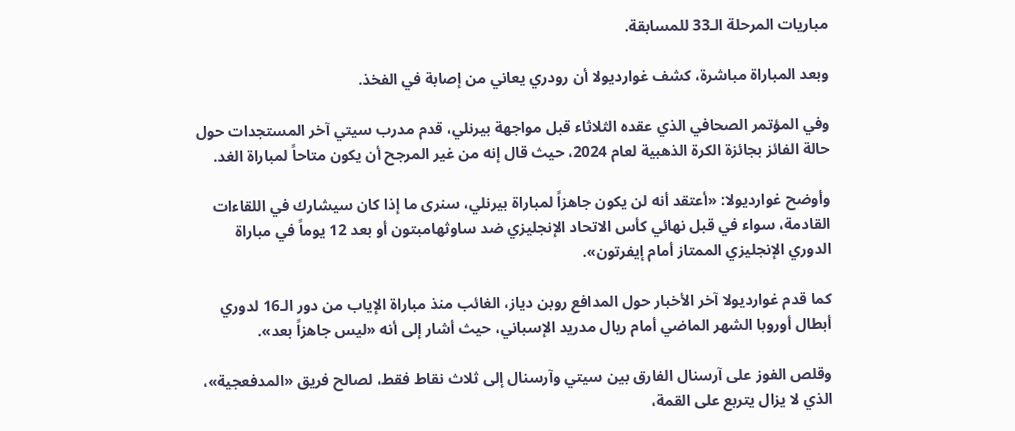مباريات المرحلة الـ33 للمسابقة.

وبعد المباراة مباشرة، كشف غوارديولا أن رودري يعاني من إصابة في الفخذ.

وفي المؤتمر الصحافي الذي عقده الثلاثاء قبل مواجهة بيرنلي، قدم مدرب سيتي آخر المستجدات حول حالة الفائز بجائزة الكرة الذهبية لعام 2024، حيث قال إنه من غير المرجح أن يكون متاحاً لمباراة الغد.

وأوضح غوارديولا: «أعتقد أنه لن يكون جاهزاً لمباراة بيرنلي، سنرى ما إذا كان سيشارك في اللقاءات القادمة، سواء في قبل نهائي كأس الاتحاد الإنجليزي ضد ساوثهامبتون أو بعد 12 يوماً في مباراة الدوري الإنجليزي الممتاز أمام إيفرتون».

كما قدم غوارديولا آخر الأخبار حول المدافع روبن دياز، الغائب منذ مباراة الإياب من دور الـ16 لدوري أبطال أوروبا الشهر الماضي أمام ريال مدريد الإسباني، حيث أشار إلى أنه «ليس جاهزاً بعد».

وقلص الفوز على آرسنال الفارق بين سيتي وآرسنال إلى ثلاث نقاط فقط، لصالح فريق «المدفعجية»، الذي لا يزال يتربع على القمة،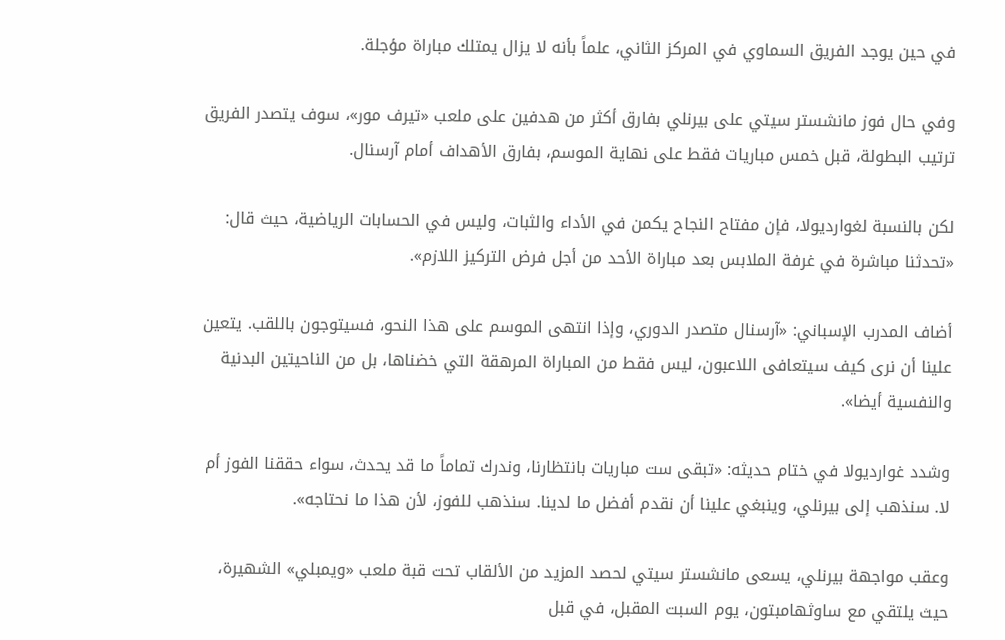في حين يوجد الفريق السماوي في المركز الثاني، علماً بأنه لا يزال يمتلك مباراة مؤجلة.

وفي حال فوز مانشستر سيتي على بيرنلي بفارق أكثر من هدفين على ملعب «تيرف مور»، سوف يتصدر الفريق ترتيب البطولة، قبل خمس مباريات فقط على نهاية الموسم، بفارق الأهداف أمام آرسنال.

لكن بالنسبة لغوارديولا، فإن مفتاح النجاح يكمن في الأداء والثبات، وليس في الحسابات الرياضية، حيث قال: «تحدثنا مباشرة في غرفة الملابس بعد مباراة الأحد من أجل فرض التركيز اللازم».

أضاف المدرب الإسباني: «آرسنال متصدر الدوري، وإذا انتهى الموسم على هذا النحو، فسيتوجون باللقب. يتعين علينا أن نرى كيف سيتعافى اللاعبون، ليس فقط من المباراة المرهقة التي خضناها، بل من الناحيتين البدنية والنفسية أيضا».

وشدد غوارديولا في ختام حديثه: «تبقى ست مباريات بانتظارنا، وندرك تماماً ما قد يحدث، سواء حققنا الفوز أم لا. سنذهب إلى بيرنلي، وينبغي علينا أن نقدم أفضل ما لدينا. سنذهب للفوز، لأن هذا ما نحتاجه».

وعقب مواجهة بيرنلي، يسعى مانشستر سيتي لحصد المزيد من الألقاب تحت قبة ملعب «ويمبلي» الشهيرة، حيث يلتقي مع ساوثهامبتون، يوم السبت المقبل، في قبل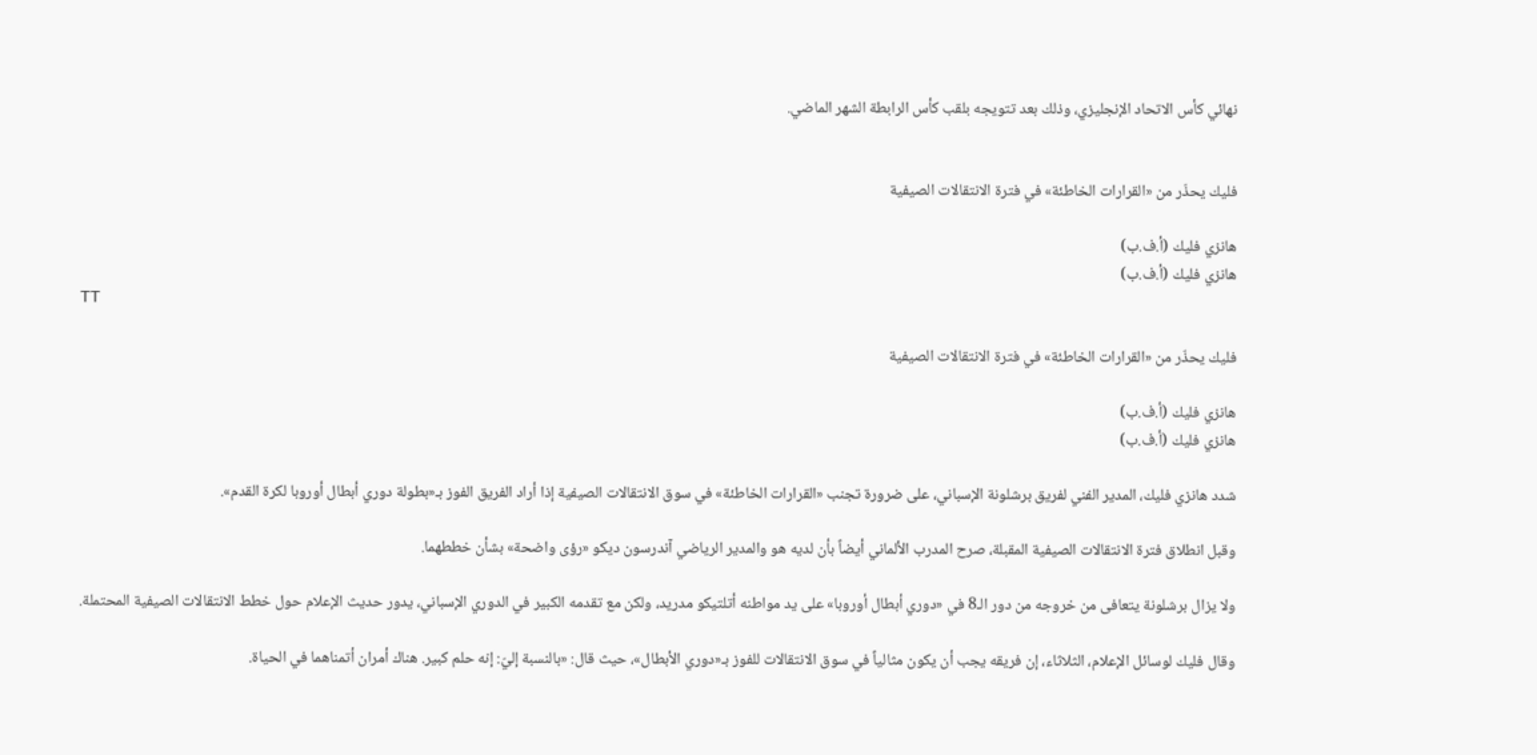نهائي كأس الاتحاد الإنجليزي، وذلك بعد تتويجه بلقب كأس الرابطة الشهر الماضي.


فليك يحذّر من «القرارات الخاطئة» في فترة الانتقالات الصيفية

هانزي فليك (أ.ف.ب)
هانزي فليك (أ.ف.ب)
TT

فليك يحذّر من «القرارات الخاطئة» في فترة الانتقالات الصيفية

هانزي فليك (أ.ف.ب)
هانزي فليك (أ.ف.ب)

شدد هانزي فليك، المدير الفني لفريق برشلونة الإسباني، على ضرورة تجنب «القرارات الخاطئة» في سوق الانتقالات الصيفية إذا أراد الفريق الفوز بـ«بطولة دوري أبطال أوروبا لكرة القدم».

وقبل انطلاق فترة الانتقالات الصيفية المقبلة، صرح المدرب الألماني أيضاً بأن لديه هو والمدير الرياضي آندرسون ديكو «رؤى واضحة» بشأن خططهما.

ولا يزال برشلونة يتعافى من خروجه من دور الـ8 في «دوري أبطال أوروبا» على يد مواطنه أتلتيكو مدريد، ولكن مع تقدمه الكبير في الدوري الإسباني، يدور حديث الإعلام حول خطط الانتقالات الصيفية المحتملة.

وقال فليك لوسائل الإعلام، الثلاثاء، إن فريقه يجب أن يكون مثالياً في سوق الانتقالات للفوز بـ«دوري الأبطال»، حيث قال: «بالنسبة إليّ: إنه حلم كبير. هناك أمران أتمناهما في الحياة.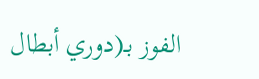الفوز بـ(دوري أبطال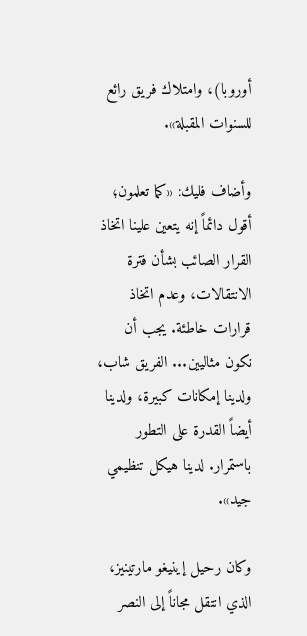أوروبا)، وامتلاك فريق رائع للسنوات المقبلة».

وأضاف فليك: «كما تعلمون؛ أقول دائماً إنه يتعين علينا اتخاذ القرار الصائب بشأن فترة الانتقالات، وعدم اتخاذ قرارات خاطئة. يجب أن نكون مثاليين... الفريق شاب، ولدينا إمكانات كبيرة، ولدينا أيضاً القدرة على التطور باستمرار. لدينا هيكل تنظيمي جيد».

وكان رحيل إينيغو مارتينيز، الذي انتقل مجاناً إلى النصر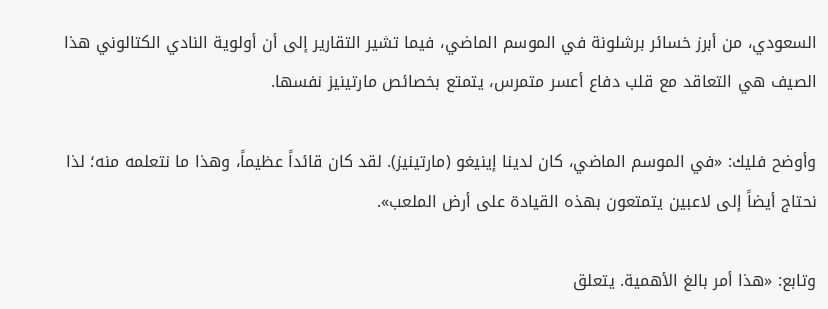السعودي، من أبرز خسائر برشلونة في الموسم الماضي، فيما تشير التقارير إلى أن أولوية النادي الكتالوني هذا الصيف هي التعاقد مع قلب دفاع أعسر متمرس، يتمتع بخصائص مارتينيز نفسها.

وأوضح فليك: «في الموسم الماضي، كان لدينا إينيغو (مارتينيز). لقد كان قائداً عظيماً، وهذا ما نتعلمه منه؛ لذا نحتاج أيضاً إلى لاعبين يتمتعون بهذه القيادة على أرض الملعب».

وتابع: «هذا أمر بالغ الأهمية. يتعلق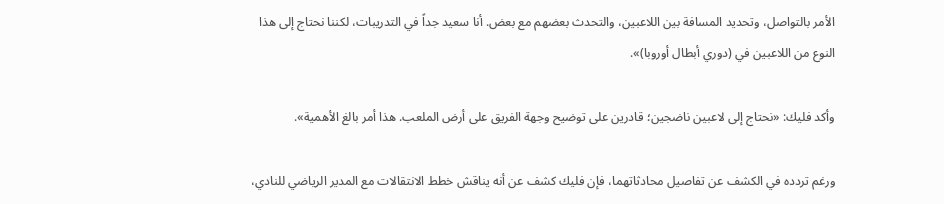الأمر بالتواصل، وتحديد المسافة بين اللاعبين، والتحدث بعضهم مع بعض. أنا سعيد جداً في التدريبات، لكننا نحتاج إلى هذا النوع من اللاعبين في (دوري أبطال أوروبا)».

وأكد فليك: «نحتاج إلى لاعبين ناضجين؛ قادرين على توضيح وجهة الفريق على أرض الملعب. هذا أمر بالغ الأهمية».

ورغم تردده في الكشف عن تفاصيل محادثاتهما، فإن فليك كشف عن أنه يناقش خطط الانتقالات مع المدير الرياضي للنادي،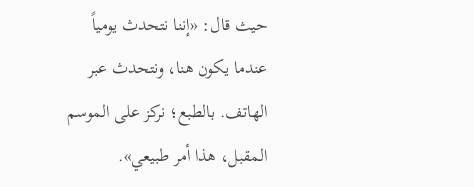حيث قال: «إننا نتحدث يومياً عندما يكون هنا، ونتحدث عبر الهاتف. بالطبع؛ نركز على الموسم المقبل، هذا أمر طبيعي».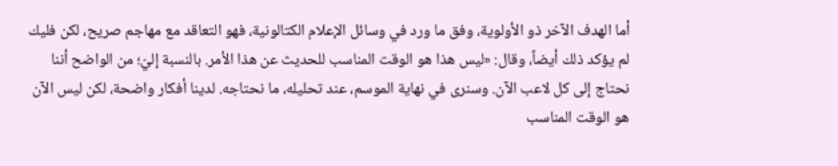أما الهدف الآخر ذو الأولوية، وفق ما ورد في وسائل الإعلام الكتالونية، فهو التعاقد مع مهاجم صريح، لكن فليك لم يؤكد ذلك أيضاً، وقال: «ليس هذا هو الوقت المناسب للحديث عن هذا الأمر. بالنسبة إليّ؛ من الواضح أننا نحتاج إلى كل لاعب الآن. وسنرى في نهاية الموسم، عند تحليله، ما نحتاجه. لدينا أفكار واضحة، لكن ليس الآن هو الوقت المناسب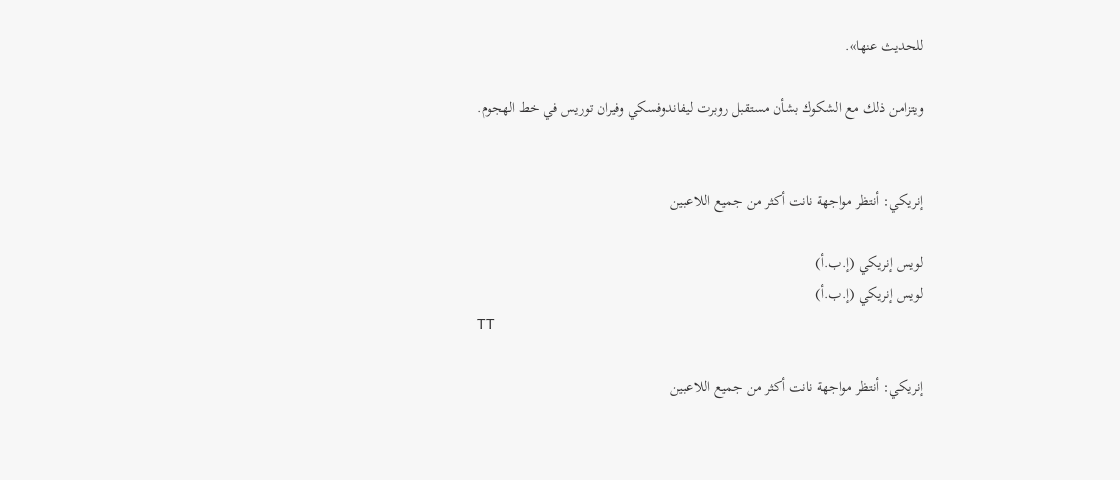للحديث عنها».

ويتزامن ذلك مع الشكوك بشأن مستقبل روبرت ليفاندوفسكي وفيران توريس في خط الهجوم.


إنريكي: أنتظر مواجهة نانت أكثر من جميع اللاعبين

لويس إنريكي (إ.ب.أ)
لويس إنريكي (إ.ب.أ)
TT

إنريكي: أنتظر مواجهة نانت أكثر من جميع اللاعبين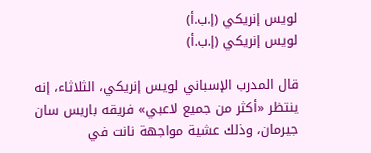لويس إنريكي (إ.ب.أ)
لويس إنريكي (إ.ب.أ)

قال المدرب الإسباني لويس إنريكي، الثلاثاء، إنه ينتظر «أكثر من جميع لاعبي» فريقه باريس سان جيرمان، وذلك عشية مواجهة نانت في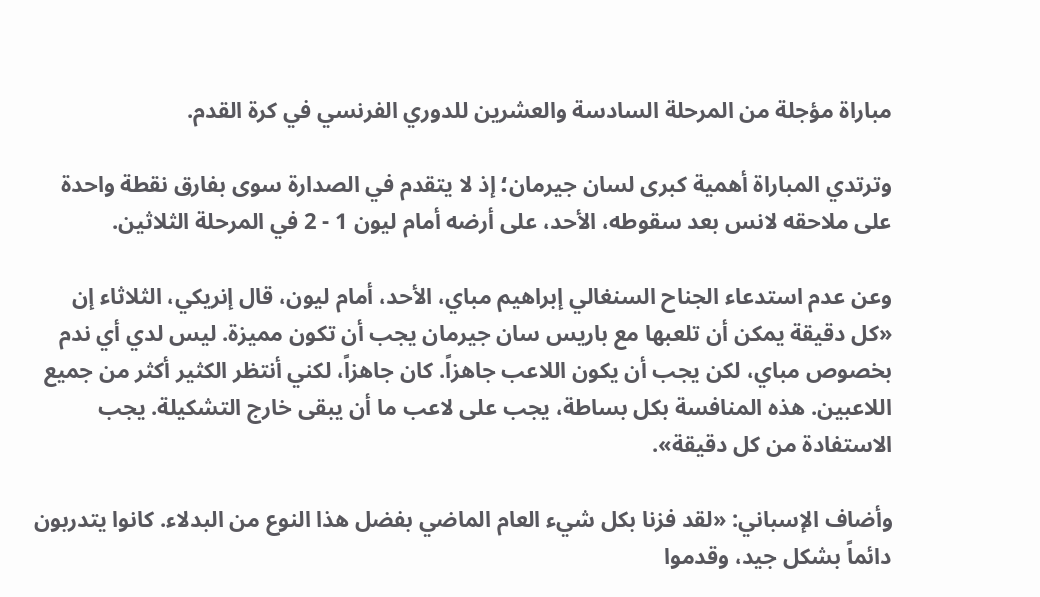مباراة مؤجلة من المرحلة السادسة والعشرين للدوري الفرنسي في كرة القدم.

وترتدي المباراة أهمية كبرى لسان جيرمان؛ إذ لا يتقدم في الصدارة سوى بفارق نقطة واحدة على ملاحقه لانس بعد سقوطه، الأحد، على أرضه أمام ليون 1 - 2 في المرحلة الثلاثين.

وعن عدم استدعاء الجناح السنغالي إبراهيم مباي، الأحد، أمام ليون، قال إنريكي، الثلاثاء إن «كل دقيقة يمكن أن تلعبها مع باريس سان جيرمان يجب أن تكون مميزة. ليس لدي أي ندم بخصوص مباي، لكن يجب أن يكون اللاعب جاهزاً. كان جاهزاً، لكني أنتظر الكثير أكثر من جميع اللاعبين. هذه المنافسة بكل بساطة، يجب على لاعب ما أن يبقى خارج التشكيلة. يجب الاستفادة من كل دقيقة».

وأضاف الإسباني: «لقد فزنا بكل شيء العام الماضي بفضل هذا النوع من البدلاء. كانوا يتدربون دائماً بشكل جيد، وقدموا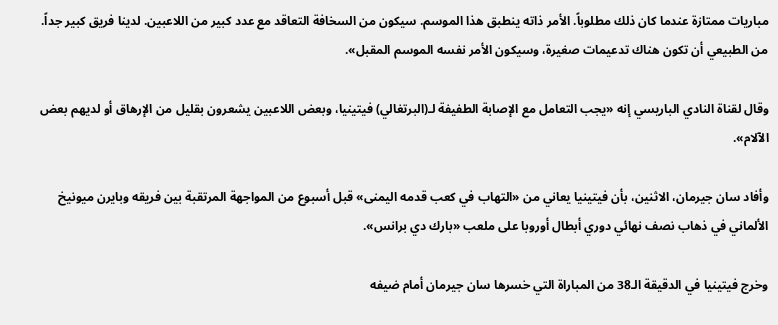مباريات ممتازة عندما كان ذلك مطلوباً. الأمر ذاته ينطبق هذا الموسم. سيكون من السخافة التعاقد مع عدد كبير من اللاعبين. لدينا فريق كبير جداً. من الطبيعي أن تكون هناك تدعيمات صغيرة، وسيكون الأمر نفسه الموسم المقبل».

وقال لقناة النادي الباريسي إنه «يجب التعامل مع الإصابة الطفيفة لـ(البرتغالي) فيتينيا، وبعض اللاعبين يشعرون بقليل من الإرهاق أو لديهم بعض الآلام».

وأفاد سان جيرمان، الاثنين، بأن فيتينيا يعاني من «التهاب في كعب قدمه اليمنى» قبل أسبوع من المواجهة المرتقبة بين فريقه وبايرن ميونيخ الألماني في ذهاب نصف نهائي دوري أبطال أوروبا على ملعب «بارك دي برانس».

وخرج فيتينيا في الدقيقة الـ38 من المباراة التي خسرها سان جيرمان أمام ضيفه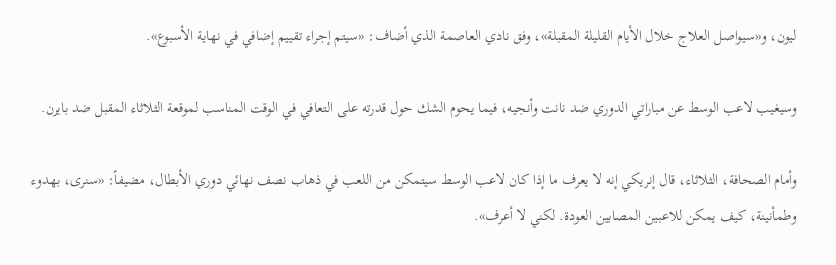ليون، و«سيواصل العلاج خلال الأيام القليلة المقبلة»، وفق نادي العاصمة الذي أضاف: «سيتم إجراء تقييم إضافي في نهاية الأسبوع».

وسيغيب لاعب الوسط عن مباراتي الدوري ضد نانت وأنجيه، فيما يحوم الشك حول قدرته على التعافي في الوقت المناسب لموقعة الثلاثاء المقبل ضد بايرن.

وأمام الصحافة، الثلاثاء، قال إنريكي إنه لا يعرف ما إذا كان لاعب الوسط سيتمكن من اللعب في ذهاب نصف نهائي دوري الأبطال، مضيفاً: «سنرى، بهدوء وطمأنينة، كيف يمكن للاعبين المصابين العودة. لكني لا أعرف».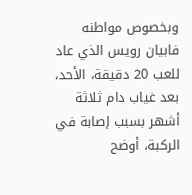وبخصوص مواطنه فابيان رويس الذي عاد للعب 20 دقيقة، الأحد، بعد غياب دام ثلاثة أشهر بسبب إصابة في الركبة، أوضح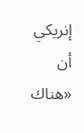إنريكي أن «هناك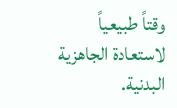وقتاً طبيعياً لاستعادة الجاهزية البدنية.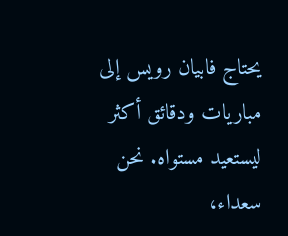يحتاج فابيان رويس إلى مباريات ودقائق أكثر ليستعيد مستواه. نحن سعداء،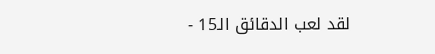لقد لعب الدقائق الـ15 -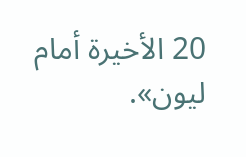20 الأخيرة أمام ليون».